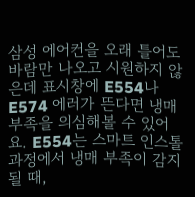삼성 에어컨을 오래 틀어도 바람만 나오고 시원하지 않은데 표시창에 E554나 E574 에러가 뜬다면 냉매 부족을 의심해볼 수 있어요. E554는 스마트 인스톨 과정에서 냉매 부족이 감지될 때,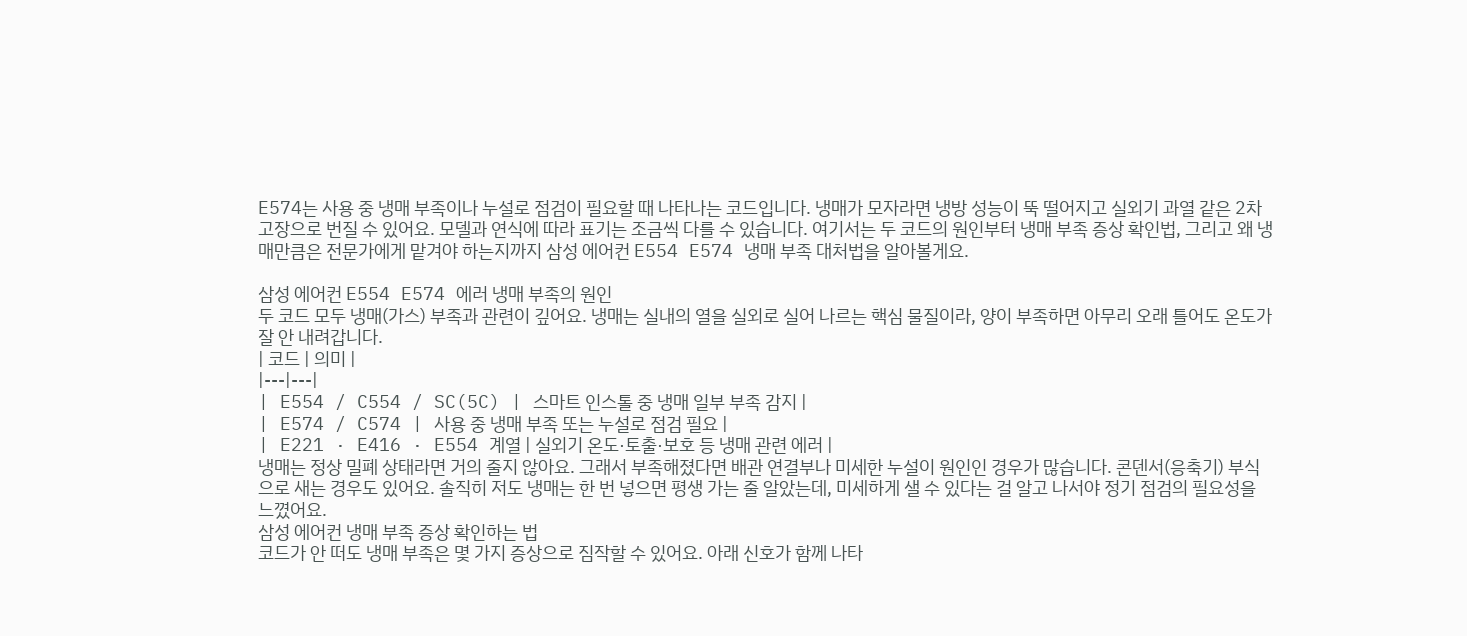E574는 사용 중 냉매 부족이나 누설로 점검이 필요할 때 나타나는 코드입니다. 냉매가 모자라면 냉방 성능이 뚝 떨어지고 실외기 과열 같은 2차 고장으로 번질 수 있어요. 모델과 연식에 따라 표기는 조금씩 다를 수 있습니다. 여기서는 두 코드의 원인부터 냉매 부족 증상 확인법, 그리고 왜 냉매만큼은 전문가에게 맡겨야 하는지까지 삼성 에어컨 E554 E574 냉매 부족 대처법을 알아볼게요.

삼성 에어컨 E554 E574 에러 냉매 부족의 원인
두 코드 모두 냉매(가스) 부족과 관련이 깊어요. 냉매는 실내의 열을 실외로 실어 나르는 핵심 물질이라, 양이 부족하면 아무리 오래 틀어도 온도가 잘 안 내려갑니다.
| 코드 | 의미 |
|---|---|
| E554 / C554 / SC(5C) | 스마트 인스톨 중 냉매 일부 부족 감지 |
| E574 / C574 | 사용 중 냉매 부족 또는 누설로 점검 필요 |
| E221 · E416 · E554 계열 | 실외기 온도·토출·보호 등 냉매 관련 에러 |
냉매는 정상 밀폐 상태라면 거의 줄지 않아요. 그래서 부족해졌다면 배관 연결부나 미세한 누설이 원인인 경우가 많습니다. 콘덴서(응축기) 부식으로 새는 경우도 있어요. 솔직히 저도 냉매는 한 번 넣으면 평생 가는 줄 알았는데, 미세하게 샐 수 있다는 걸 알고 나서야 정기 점검의 필요성을 느꼈어요.
삼성 에어컨 냉매 부족 증상 확인하는 법
코드가 안 떠도 냉매 부족은 몇 가지 증상으로 짐작할 수 있어요. 아래 신호가 함께 나타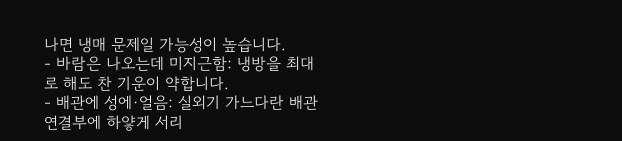나면 냉매 문제일 가능성이 높습니다.
- 바람은 나오는데 미지근함: 냉방을 최대로 해도 찬 기운이 약합니다.
- 배관에 성에·얼음: 실외기 가느다란 배관 연결부에 하얗게 서리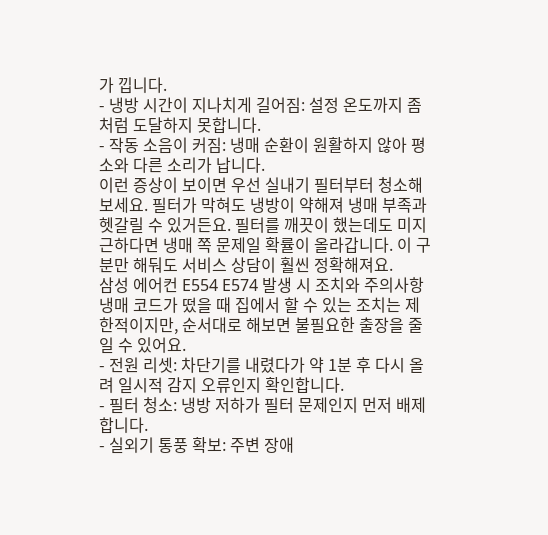가 낍니다.
- 냉방 시간이 지나치게 길어짐: 설정 온도까지 좀처럼 도달하지 못합니다.
- 작동 소음이 커짐: 냉매 순환이 원활하지 않아 평소와 다른 소리가 납니다.
이런 증상이 보이면 우선 실내기 필터부터 청소해보세요. 필터가 막혀도 냉방이 약해져 냉매 부족과 헷갈릴 수 있거든요. 필터를 깨끗이 했는데도 미지근하다면 냉매 쪽 문제일 확률이 올라갑니다. 이 구분만 해둬도 서비스 상담이 훨씬 정확해져요.
삼성 에어컨 E554 E574 발생 시 조치와 주의사항
냉매 코드가 떴을 때 집에서 할 수 있는 조치는 제한적이지만, 순서대로 해보면 불필요한 출장을 줄일 수 있어요.
- 전원 리셋: 차단기를 내렸다가 약 1분 후 다시 올려 일시적 감지 오류인지 확인합니다.
- 필터 청소: 냉방 저하가 필터 문제인지 먼저 배제합니다.
- 실외기 통풍 확보: 주변 장애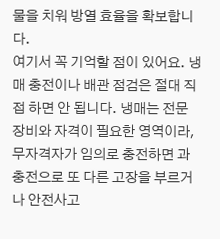물을 치워 방열 효율을 확보합니다.
여기서 꼭 기억할 점이 있어요. 냉매 충전이나 배관 점검은 절대 직접 하면 안 됩니다. 냉매는 전문 장비와 자격이 필요한 영역이라, 무자격자가 임의로 충전하면 과충전으로 또 다른 고장을 부르거나 안전사고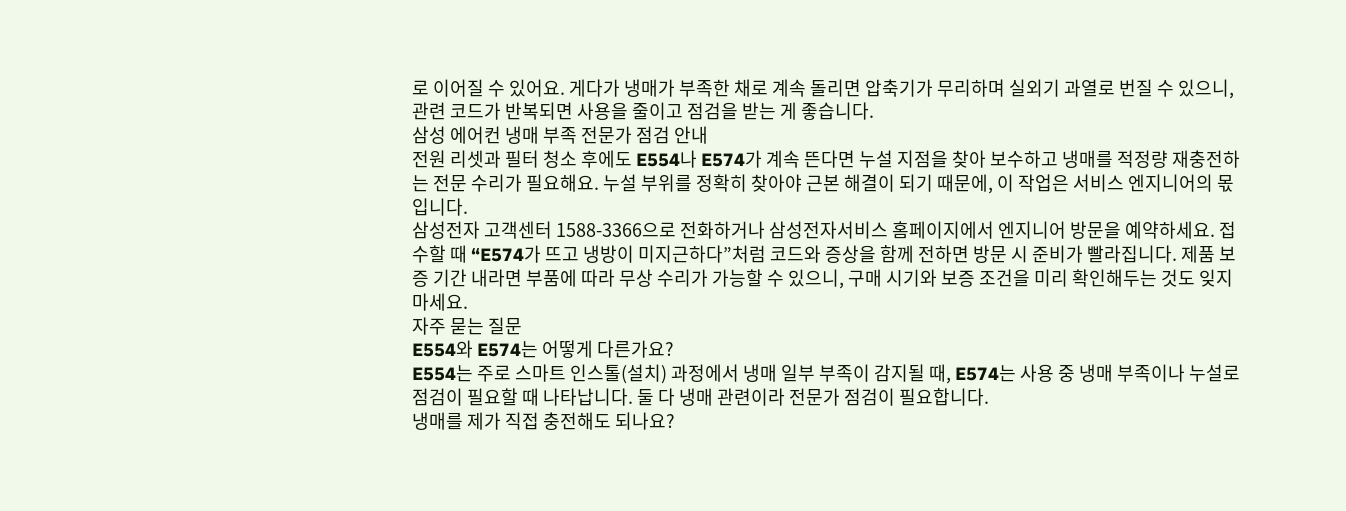로 이어질 수 있어요. 게다가 냉매가 부족한 채로 계속 돌리면 압축기가 무리하며 실외기 과열로 번질 수 있으니, 관련 코드가 반복되면 사용을 줄이고 점검을 받는 게 좋습니다.
삼성 에어컨 냉매 부족 전문가 점검 안내
전원 리셋과 필터 청소 후에도 E554나 E574가 계속 뜬다면 누설 지점을 찾아 보수하고 냉매를 적정량 재충전하는 전문 수리가 필요해요. 누설 부위를 정확히 찾아야 근본 해결이 되기 때문에, 이 작업은 서비스 엔지니어의 몫입니다.
삼성전자 고객센터 1588-3366으로 전화하거나 삼성전자서비스 홈페이지에서 엔지니어 방문을 예약하세요. 접수할 때 “E574가 뜨고 냉방이 미지근하다”처럼 코드와 증상을 함께 전하면 방문 시 준비가 빨라집니다. 제품 보증 기간 내라면 부품에 따라 무상 수리가 가능할 수 있으니, 구매 시기와 보증 조건을 미리 확인해두는 것도 잊지 마세요.
자주 묻는 질문
E554와 E574는 어떻게 다른가요?
E554는 주로 스마트 인스톨(설치) 과정에서 냉매 일부 부족이 감지될 때, E574는 사용 중 냉매 부족이나 누설로 점검이 필요할 때 나타납니다. 둘 다 냉매 관련이라 전문가 점검이 필요합니다.
냉매를 제가 직접 충전해도 되나요?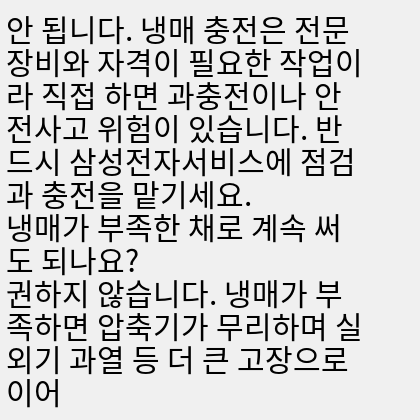안 됩니다. 냉매 충전은 전문 장비와 자격이 필요한 작업이라 직접 하면 과충전이나 안전사고 위험이 있습니다. 반드시 삼성전자서비스에 점검과 충전을 맡기세요.
냉매가 부족한 채로 계속 써도 되나요?
권하지 않습니다. 냉매가 부족하면 압축기가 무리하며 실외기 과열 등 더 큰 고장으로 이어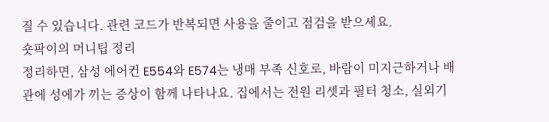질 수 있습니다. 관련 코드가 반복되면 사용을 줄이고 점검을 받으세요.
숏팍이의 머니팁 정리
정리하면, 삼성 에어컨 E554와 E574는 냉매 부족 신호로, 바람이 미지근하거나 배관에 성에가 끼는 증상이 함께 나타나요. 집에서는 전원 리셋과 필터 청소, 실외기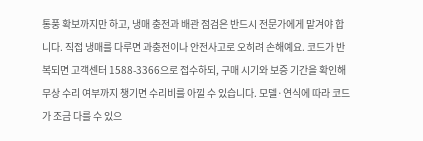통풍 확보까지만 하고, 냉매 충전과 배관 점검은 반드시 전문가에게 맡겨야 합니다. 직접 냉매를 다루면 과충전이나 안전사고로 오히려 손해예요. 코드가 반복되면 고객센터 1588-3366으로 접수하되, 구매 시기와 보증 기간을 확인해 무상 수리 여부까지 챙기면 수리비를 아낄 수 있습니다. 모델·연식에 따라 코드가 조금 다를 수 있으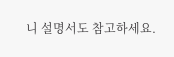니 설명서도 참고하세요.